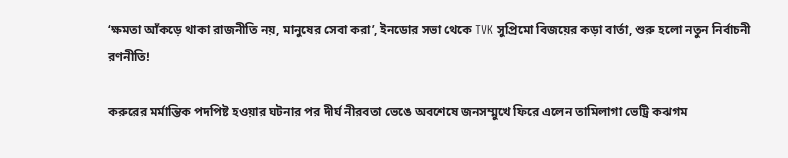‘ক্ষমতা আঁকড়ে থাকা রাজনীতি নয়, মানুষের সেবা করা’, ইনডোর সভা থেকে TVK সুপ্রিমো বিজয়ের কড়া বার্তা, শুরু হলো নতুন নির্বাচনী রণনীতি!

করুরের মর্মান্তিক পদপিষ্ট হওয়ার ঘটনার পর দীর্ঘ নীরবতা ভেঙে অবশেষে জনসম্মুখে ফিরে এলেন তামিলাগা ভেট্রি কঝগম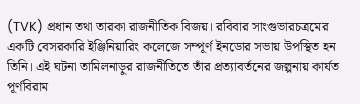(TVK) প্রধান তথা তারকা রাজনীতিক বিজয়। রবিবার সাংগুভারচত্রমের একটি বেসরকারি ইঞ্জিনিয়ারিং কলেজে সম্পূর্ণ ইনডোর সভায় উপস্থিত হন তিনি। এই ঘটনা তামিলনাড়ুর রাজনীতিতে তাঁর প্রত্যাবর্তনের জল্পনায় কার্যত পূর্ণবিরাম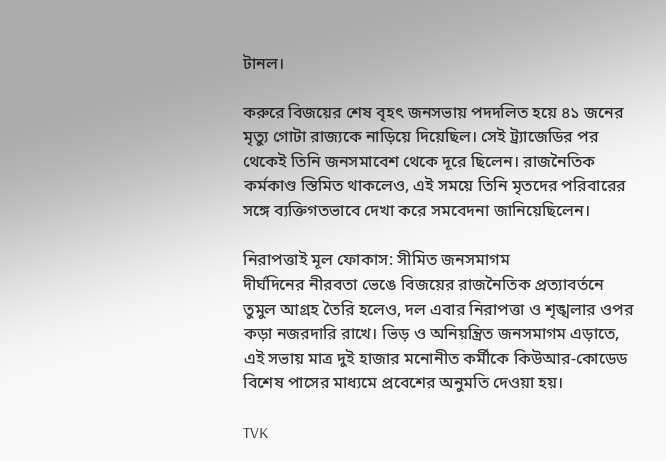টানল।

করুরে বিজয়ের শেষ বৃহৎ জনসভায় পদদলিত হয়ে ৪১ জনের মৃত্যু গোটা রাজ্যকে নাড়িয়ে দিয়েছিল। সেই ট্র্যাজেডির পর থেকেই তিনি জনসমাবেশ থেকে দূরে ছিলেন। রাজনৈতিক কর্মকাণ্ড স্তিমিত থাকলেও, এই সময়ে তিনি মৃতদের পরিবারের সঙ্গে ব্যক্তিগতভাবে দেখা করে সমবেদনা জানিয়েছিলেন।

নিরাপত্তাই মূল ফোকাস: সীমিত জনসমাগম
দীর্ঘদিনের নীরবতা ভেঙে বিজয়ের রাজনৈতিক প্রত্যাবর্তনে তুমুল আগ্রহ তৈরি হলেও, দল এবার নিরাপত্তা ও শৃঙ্খলার ওপর কড়া নজরদারি রাখে। ভিড় ও অনিয়ন্ত্রিত জনসমাগম এড়াতে, এই সভায় মাত্র দুই হাজার মনোনীত কর্মীকে কিউআর-কোডেড বিশেষ পাসের মাধ্যমে প্রবেশের অনুমতি দেওয়া হয়।

TVK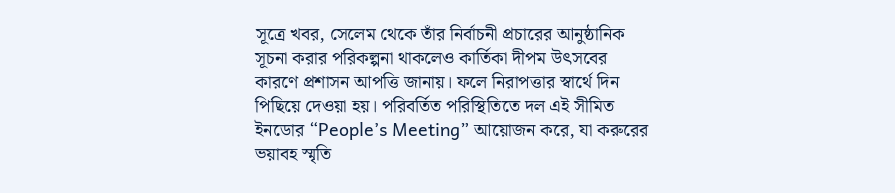সূত্রে খবর, সেলেম থেকে তাঁর নির্বাচনী প্রচারের আনুষ্ঠানিক সূচনা করার পরিকল্পনা থাকলেও কার্তিকা দীপম উৎসবের কারণে প্রশাসন আপত্তি জানায়। ফলে নিরাপত্তার স্বার্থে দিন পিছিয়ে দেওয়া হয়। পরিবর্তিত পরিস্থিতিতে দল এই সীমিত ইনডোর “People’s Meeting” আয়োজন করে, যা করুরের ভয়াবহ স্মৃতি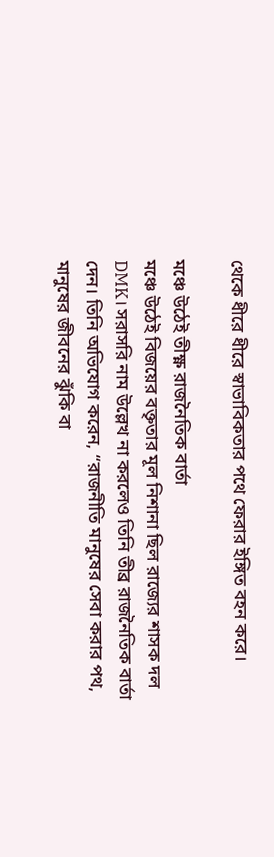থেকে ধীরে ধীরে স্বাভাবিকতার পথে ফেরার ইঙ্গিত বহন করে।

মঞ্চে উঠেই তীক্ষ্ণ রাজনৈতিক বার্তা
মঞ্চে উঠেই বিজয়ের বক্তৃতার মূল নিশানা ছিল রাজ্যের শাসক দল DMK। সরাসরি নাম উল্লেখ না করলেও তিনি তীব্র রাজনৈতিক বার্তা দেন। তিনি অভিযোগ করেন, “রাজনীতি মানুষের সেবা করার পথ, মানুষের জীবনের ঝুঁকি বা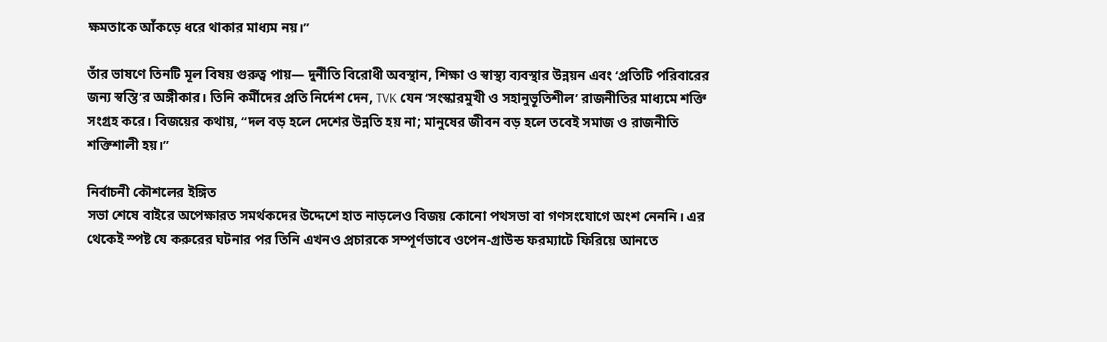ক্ষমতাকে আঁকড়ে ধরে থাকার মাধ্যম নয়।”

তাঁর ভাষণে তিনটি মূল বিষয় গুরুত্ব পায়— দুর্নীতি বিরোধী অবস্থান, শিক্ষা ও স্বাস্থ্য ব্যবস্থার উন্নয়ন এবং ‘প্রতিটি পরিবারের জন্য স্বস্তি’র অঙ্গীকার। তিনি কর্মীদের প্রতি নির্দেশ দেন, TVK যেন ‘সংস্কারমুখী ও সহানুভূতিশীল’ রাজনীতির মাধ্যমে শক্তি সংগ্রহ করে। বিজয়ের কথায়, “দল বড় হলে দেশের উন্নতি হয় না; মানুষের জীবন বড় হলে তবেই সমাজ ও রাজনীতি শক্তিশালী হয়।”

নির্বাচনী কৌশলের ইঙ্গিত
সভা শেষে বাইরে অপেক্ষারত সমর্থকদের উদ্দেশে হাত নাড়লেও বিজয় কোনো পথসভা বা গণসংযোগে অংশ নেননি। এর থেকেই স্পষ্ট যে করুরের ঘটনার পর তিনি এখনও প্রচারকে সম্পূর্ণভাবে ওপেন-গ্রাউন্ড ফরম্যাটে ফিরিয়ে আনতে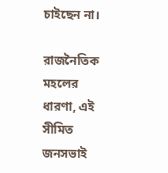চাইছেন না।

রাজনৈতিক মহলের ধারণা, এই সীমিত জনসভাই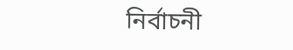নির্বাচনী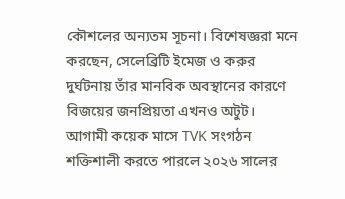কৌশলের অন্যতম সূচনা। বিশেষজ্ঞরা মনে করছেন, সেলেব্রিটি ইমেজ ও করুর দুর্ঘটনায় তাঁর মানবিক অবস্থানের কারণে বিজয়ের জনপ্রিয়তা এখনও অটুট। আগামী কয়েক মাসে TVK সংগঠন শক্তিশালী করতে পারলে ২০২৬ সালের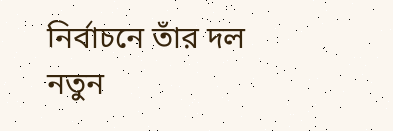নির্বাচনে তাঁর দল নতুন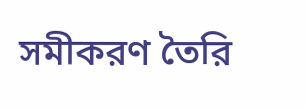সমীকরণ তৈরি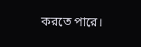করতে পারে।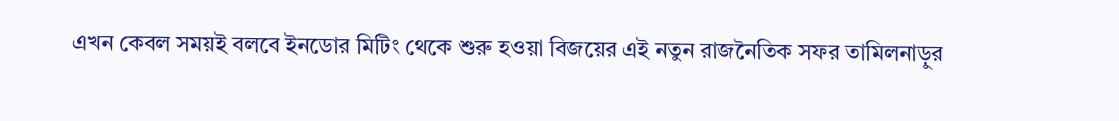এখন কেবল সময়ই বলবে ইনডোর মিটিং থেকে শুরু হওয়া বিজয়ের এই নতুন রাজনৈতিক সফর তামিলনাড়ুর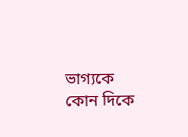ভাগ্যকে কোন দিকে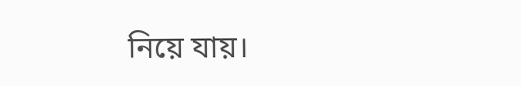নিয়ে যায়।